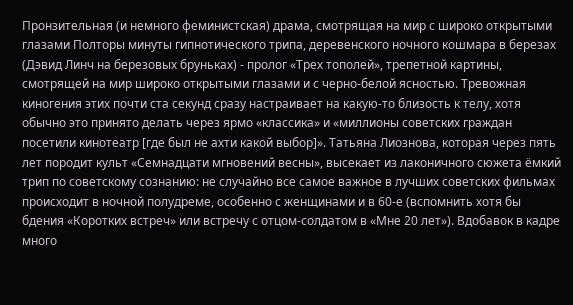Пронзительная (и немного феминистская) драма, смотрящая на мир с широко открытыми глазами Полторы минуты гипнотического трипа, деревенского ночного кошмара в березах (Дэвид Линч на березовых бруньках) - пролог «Трех тополей», трепетной картины, смотрящей на мир широко открытыми глазами и с черно-белой ясностью. Тревожная киногения этих почти ста секунд сразу настраивает на какую-то близость к телу, хотя обычно это принято делать через ярмо «классика» и «миллионы советских граждан посетили кинотеатр [где был не ахти какой выбор]». Татьяна Лиознова, которая через пять лет породит культ «Семнадцати мгновений весны», высекает из лаконичного сюжета ёмкий трип по советскому сознанию: не случайно все самое важное в лучших советских фильмах происходит в ночной полудреме, особенно с женщинами и в 60-е (вспомнить хотя бы бдения «Коротких встреч» или встречу с отцом-солдатом в «Мне 20 лет»). Вдобавок в кадре много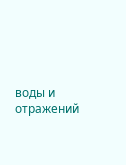воды и отражений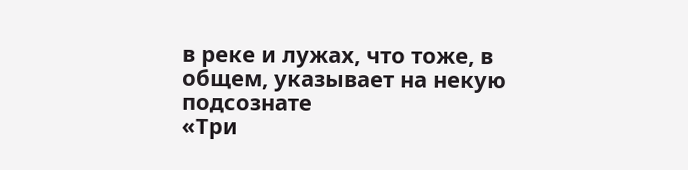в реке и лужах, что тоже, в общем, указывает на некую подсознате
«Три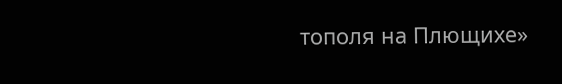тополя на Плющихе»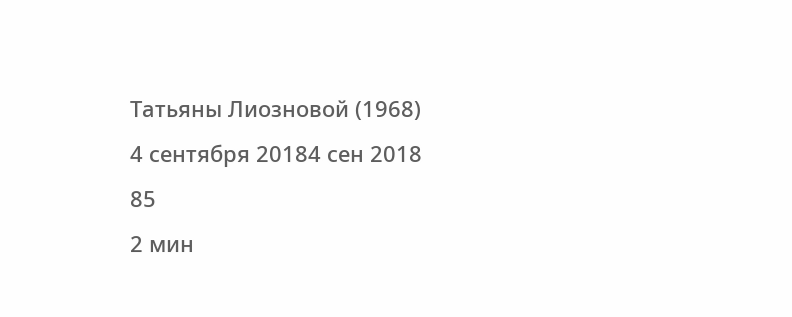Татьяны Лиозновой (1968)
4 сентября 20184 сен 2018
85
2 мин